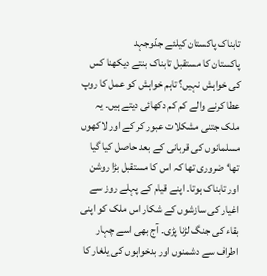تابناک پاکستان کیلئے جدّوجہد
پاکستان کا مستقبل تابناک بنتے دیکھنا کس کی خواہش نہیں؟ تاہم خواہش کو عمل کا روپ عطا کرنے والے کم کم دکھائی دیتے ہیں۔ یہ ملک جتنی مشکلات عبور کر کے اور لاکھوں مسلمانوں کی قربانی کے بعد حاصل کیا گیا تھا‘ ضروری تھا کہ اس کا مستقبل بڑا روشن اور تابناک ہوتا۔ اپنے قیام کے پہلے روز سے اغیار کی سازشوں کے شکار اس ملک کو اپنی بقاء کی جنگ لڑنا پڑی۔ آج بھی اسے چہار اطراف سے دشمنوں اور بدخواہوں کی یلغار کا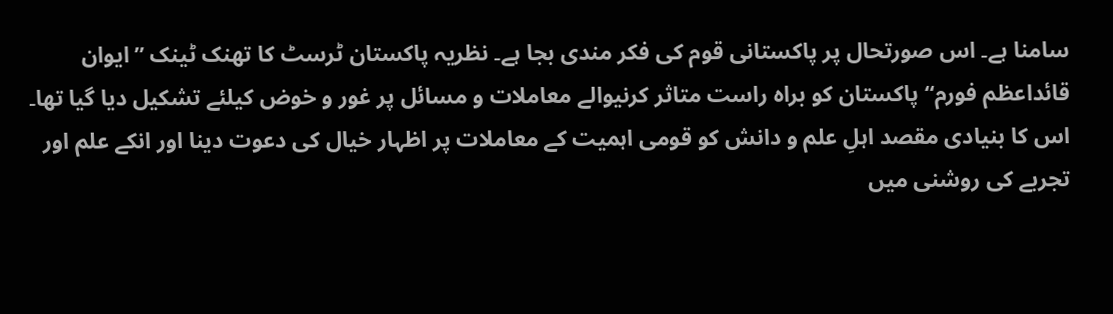سامنا ہے۔ اس صورتحال پر پاکستانی قوم کی فکر مندی بجا ہے۔ نظریہ پاکستان ٹرسٹ کا تھنک ٹینک ’’ایوان قائداعظم فورم‘‘ پاکستان کو براہ راست متاثر کرنیوالے معاملات و مسائل پر غور و خوض کیلئے تشکیل دیا گیا تھا۔ اس کا بنیادی مقصد اہلِ علم و دانش کو قومی اہمیت کے معاملات پر اظہار خیال کی دعوت دینا اور انکے علم اور تجربے کی روشنی میں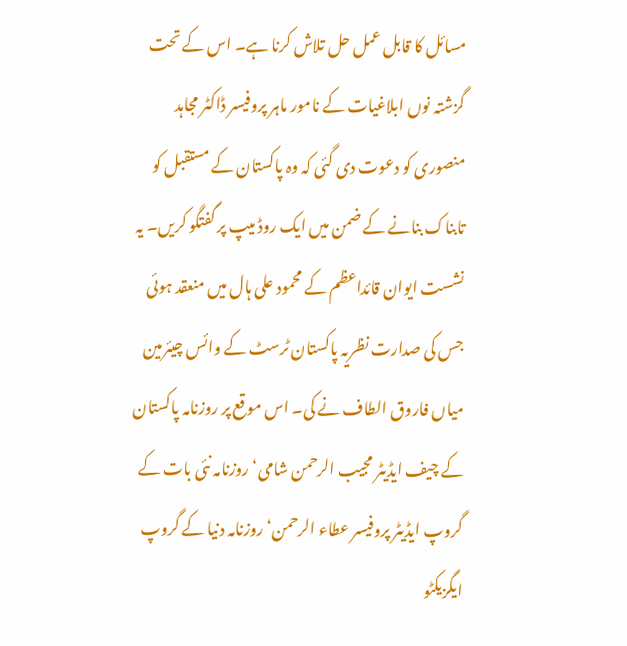مسائل کا قابل عمل حل تلاش کرنا ہے۔ اس کے تحت گزشتہ نوں ابلاغیات کے نامور ماہر پروفیسر ڈاکٹر مجاہد منصوری کو دعوت دی گئی کہ وہ پاکستان کے مستقبل کو تابناک بنانے کے ضمن میں ایک روڈ میپ پر گفتگو کریں۔ یہ نشست ایوان قائداعظم کے محمود علی ہال میں منعقد ہوئی جس کی صدارت نظریہ پاکستان ٹرسٹ کے وائس چیئرمین میاں فاروق الطاف نے کی۔ اس موقع پر روزنامہ پاکستان کے چیف ایڈیٹر مجیب الرحمن شامی‘ روزنامہ نئی بات کے گروپ ایڈیٹر پروفیسر عطاء الرحمن‘ روزنامہ دنیا کے گروپ ایگزیکٹو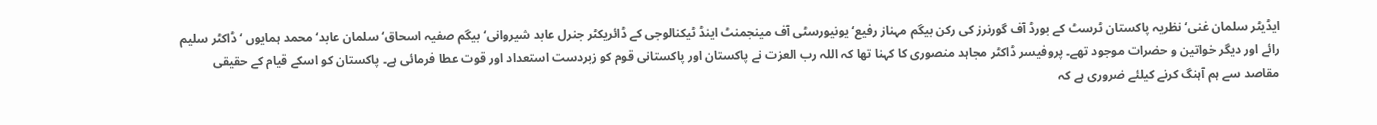ایڈیٹر سلمان غنی‘ نظریہ پاکستان ٹرسٹ کے بورڈ آف گورنرز کی رکن بیگم مہناز رفیع‘ یونیورسٹی آف مینجمنٹ اینڈ ٹیکنالوجی کے ڈائریکٹر جنرل عابد شیروانی‘ بیگم صفیہ اسحاق‘ سلمان عابد‘ محمد ہمایوں ‘ ڈاکٹر سلیم رائے اور دیگر خواتین و حضرات موجود تھے۔ پروفیسر ڈاکٹر مجاہد منصوری کا کہنا تھا کہ اللہ رب العزت نے پاکستان اور پاکستانی قوم کو زبردست استعداد اور قوت عطا فرمائی ہے۔ پاکستان کو اسکے قیام کے حقیقی مقاصد سے ہم آہنگ کرنے کیلئے ضروری ہے کہ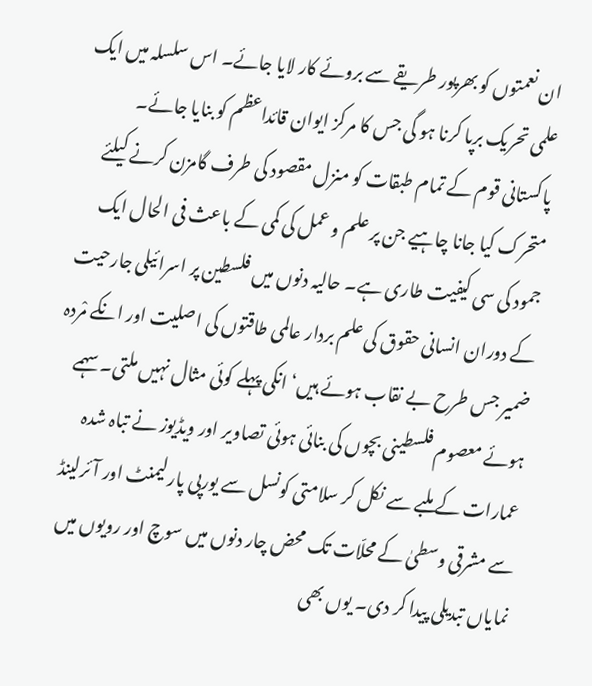ان نعمتوں کو بھرپور طریقے سے بروئے کار لایا جائے۔ اس سلسلہ میں ایک علمی تحریک برپا کرنا ہو گی جس کا مرکز ایوان قائداعظم کو بنایا جائے۔ پاکستانی قوم کے تمام طبقات کو منزل مقصود کی طرف گامزن کرنے کیلئے متحرک کیا جانا چاہیے جن پر علم و عمل کی کمی کے باعث فی الحال ایک جمود کی سی کیفیت طاری ہے۔ حالیہ دنوں میں فلسطین پر اسرائیلی جارحیت کے دوران انسانی حقوق کی علم بردار عالمی طاقتوں کی اصلیت اور انکے مْردہ ضمیر جس طرح بے نقاب ہوئے ہیں‘ انکی پہلے کوئی مثال نہیں ملتی۔ سہمے ہوئے معصوم فلسطینی بچوں کی بنائی ہوئی تصاویر اور ویڈیوز نے تباہ شدہ عمارات کے ملبے سے نکل کر سلامتی کونسل سے یورپی پارلیمنٹ اور آئرلینڈ سے مشرقی وسطیٰ کے محلّات تک محض چار دنوں میں سوچ اور رویوں میں نمایاں تبدیلی پیدا کر دی۔ یوں بھی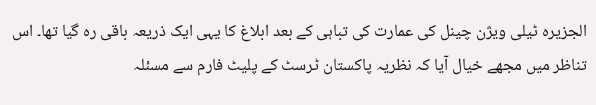الجزیرہ ٹیلی ویژن چینل کی عمارت کی تباہی کے بعد ابلاغ کا یہی ایک ذریعہ باقی رہ گیا تھا۔ اس تناظر میں مجھے خیال آیا کہ نظریہ پاکستان ٹرسٹ کے پلیٹ فارم سے مسئلہ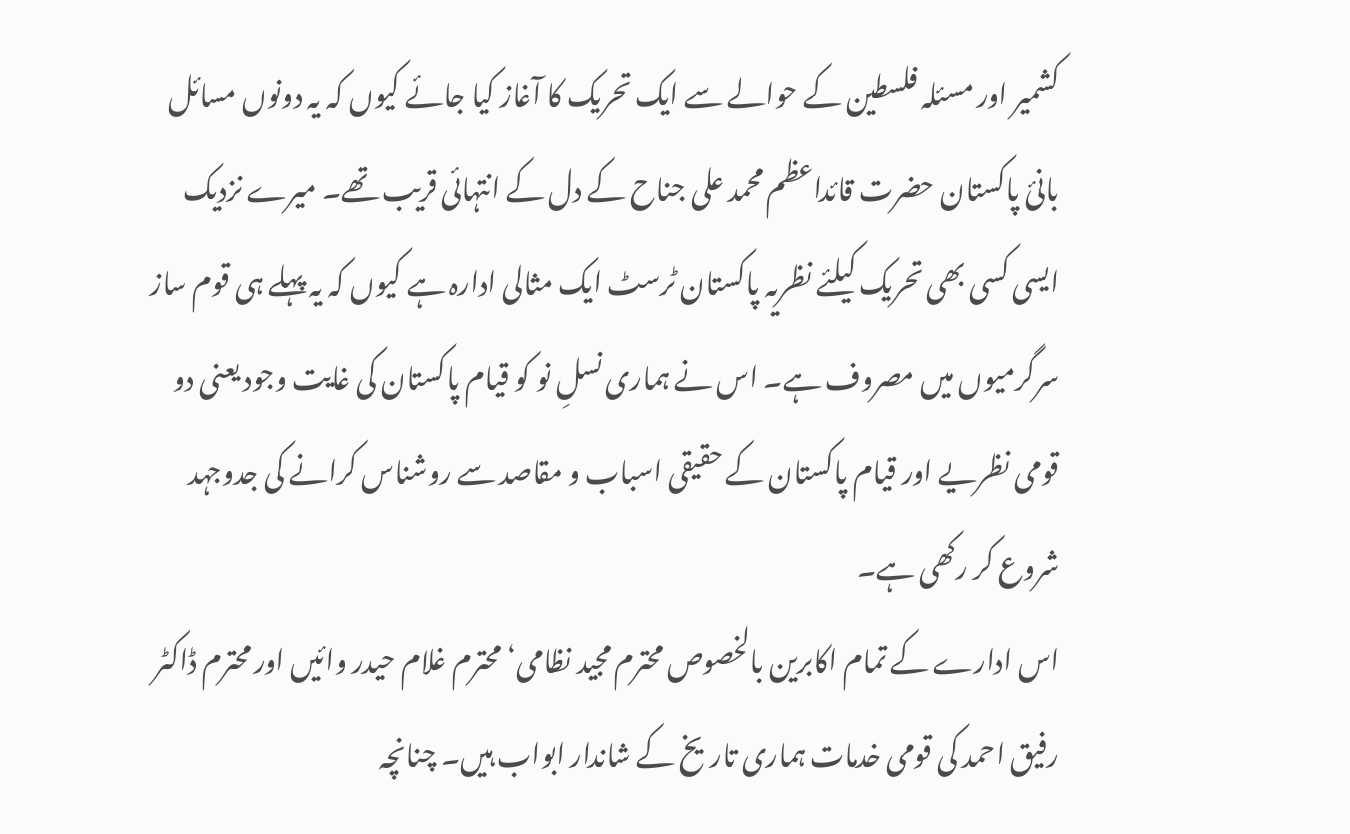کشمیر اور مسئلہ فلسطین کے حوالے سے ایک تحریک کا آغاز کیا جائے کیوں کہ یہ دونوں مسائل بانیٔ پاکستان حضرت قائداعظم محمد علی جناح کے دل کے انتہائی قریب تھے۔ میرے نزدیک ایسی کسی بھی تحریک کیلئے نظریہ پاکستان ٹرسٹ ایک مثالی ادارہ ہے کیوں کہ یہ پہلے ہی قوم ساز سرگرمیوں میں مصروف ہے۔ اس نے ہماری نسلِ نو کو قیام پاکستان کی غایت وجود یعنی دو قومی نظریے اور قیام پاکستان کے حقیقی اسباب و مقاصد سے روشناس کرانے کی جدوجہد شروع کر رکھی ہے۔
اس ادارے کے تمام اکابرین بالخصوص محترم مجید نظامی‘ محترم غلام حیدر وائیں اور محترم ڈاکٹر رفیق احمد کی قومی خدمات ہماری تاریخ کے شاندار ابواب ہیں۔ چنانچہ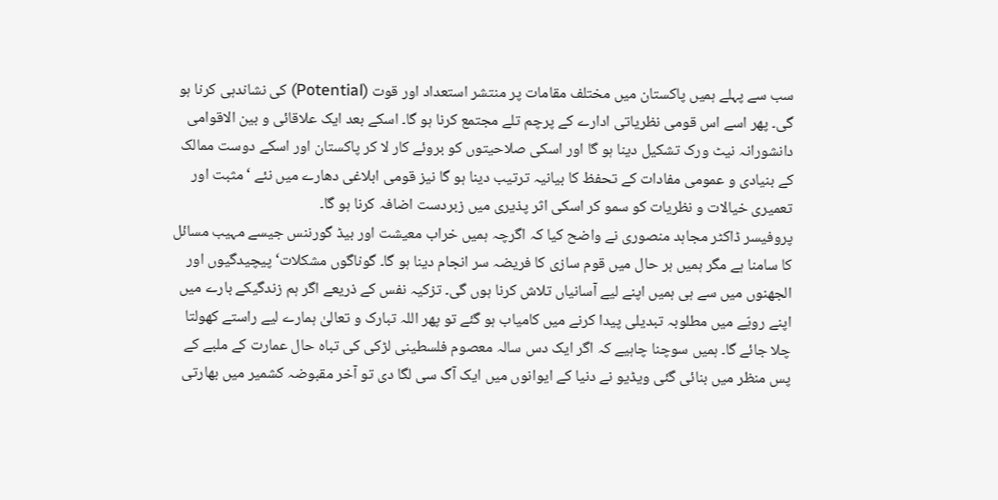سب سے پہلے ہمیں پاکستان میں مختلف مقامات پر منتشر استعداد اور قوت (Potential) کی نشاندہی کرنا ہو گی۔ پھر اسے اس قومی نظریاتی ادارے کے پرچم تلے مجتمع کرنا ہو گا۔ اسکے بعد ایک علاقائی و بین الاقوامی دانشورانہ نیٹ ورک تشکیل دینا ہو گا اور اسکی صلاحیتوں کو بروئے کار لا کر پاکستان اور اسکے دوست ممالک کے بنیادی و عمومی مفادات کے تحفظ کا بیانیہ ترتیب دینا ہو گا نیز قومی ابلاغی دھارے میں نئے ‘ مثبت اور تعمیری خیالات و نظریات کو سمو کر اسکی اثر پذیری میں زبردست اضافہ کرنا ہو گا۔
پروفیسر ڈاکٹر مجاہد منصوری نے واضح کیا کہ اگرچہ ہمیں خراب معیشت اور بیڈ گورننس جیسے مہیب مسائل کا سامنا ہے مگر ہمیں ہر حال میں قوم سازی کا فریضہ سر انجام دینا ہو گا۔ گوناگوں مشکلات‘ پیچیدگیوں اور الجھنوں میں سے ہی ہمیں اپنے لیے آسانیاں تلاش کرنا ہوں گی۔ تزکیہ نفس کے ذریعے اگر ہم زندگیکے بارے میں اپنے رویّے میں مطلوبہ تبدیلی پیدا کرنے میں کامیاب ہو گئے تو پھر اللہ تبارک و تعالیٰ ہمارے لیے راستے کھولتا چلا جائے گا۔ ہمیں سوچنا چاہیے کہ اگر ایک دس سالہ معصوم فلسطینی لڑکی کی تباہ حال عمارت کے ملبے کے پس منظر میں بنائی گئی ویڈیو نے دنیا کے ایوانوں میں ایک آگ سی لگا دی تو آخر مقبوضہ کشمیر میں بھارتی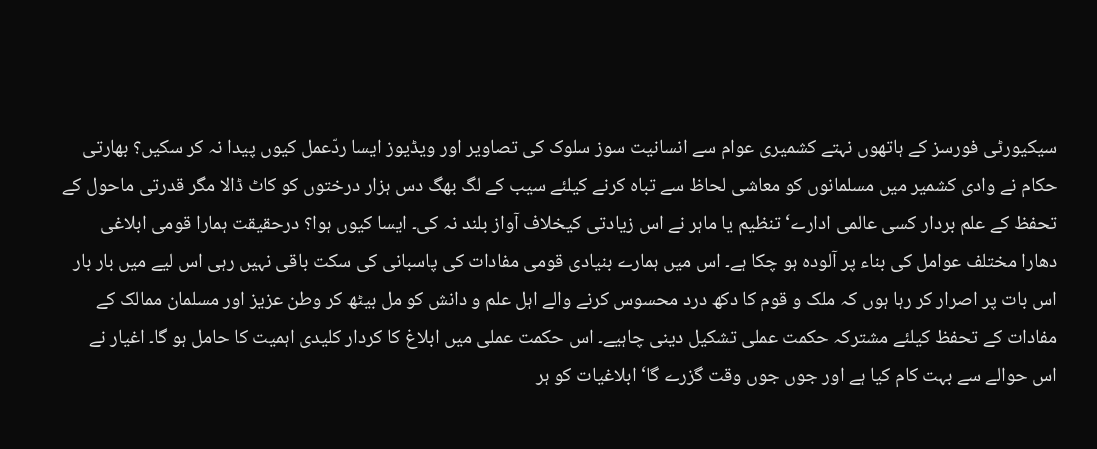سیکیورٹی فورسز کے ہاتھوں نہتے کشمیری عوام سے انسانیت سوز سلوک کی تصاویر اور ویڈیوز ایسا ردّعمل کیوں پیدا نہ کر سکیں؟ بھارتی حکام نے وادی کشمیر میں مسلمانوں کو معاشی لحاظ سے تباہ کرنے کیلئے سیب کے لگ بھگ دس ہزار درختوں کو کاٹ ڈالا مگر قدرتی ماحول کے تحفظ کے علم بردار کسی عالمی ادارے‘ تنظیم یا ماہر نے اس زیادتی کیخلاف آواز بلند نہ کی۔ ایسا کیوں ہوا؟ درحقیقت ہمارا قومی ابلاغی دھارا مختلف عوامل کی بناء پر آلودہ ہو چکا ہے۔ اس میں ہمارے بنیادی قومی مفادات کی پاسبانی کی سکت باقی نہیں رہی اس لیے میں بار بار اس بات پر اصرار کر رہا ہوں کہ ملک و قوم کا دکھ درد محسوس کرنے والے اہل علم و دانش کو مل بیٹھ کر وطن عزیز اور مسلمان ممالک کے مفادات کے تحفظ کیلئے مشترکہ حکمت عملی تشکیل دینی چاہیے۔ اس حکمت عملی میں ابلاغ کا کردار کلیدی اہمیت کا حامل ہو گا۔ اغیار نے اس حوالے سے بہت کام کیا ہے اور جوں جوں وقت گزرے گا‘ ابلاغیات کو ہر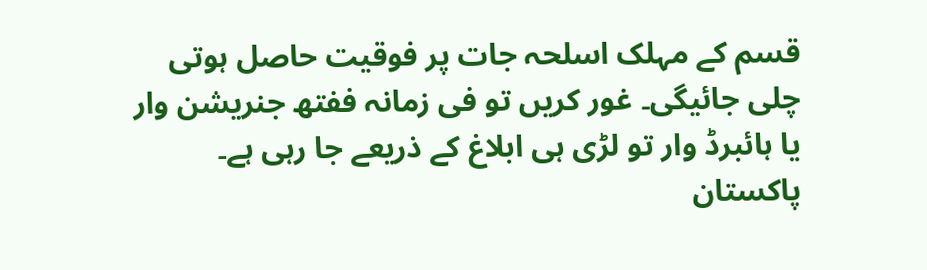قسم کے مہلک اسلحہ جات پر فوقیت حاصل ہوتی چلی جائیگی۔ غور کریں تو فی زمانہ ففتھ جنریشن وار یا ہائبرڈ وار تو لڑی ہی ابلاغ کے ذریعے جا رہی ہے۔ پاکستان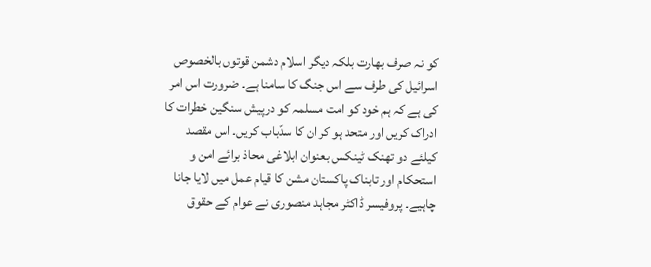کو نہ صرف بھارت بلکہ دیگر اسلام دشمن قوتوں بالخصوص اسرائیل کی طرف سے اس جنگ کا سامنا ہے۔ ضرورت اس امر کی ہے کہ ہم خود کو امت مسلمہ کو درپیش سنگین خطرات کا ادراک کریں اور متحد ہو کر ان کا سدّباب کریں۔ اس مقصد کیلئے دو تھنک ٹینکس بعنوان ابلاغی محاذ برائے امن و استحکام اور تابناک پاکستان مشن کا قیام عمل میں لایا جانا چاہیے۔ پروفیسر ڈاکٹر مجاہد منصوری نے عوام کے حقوق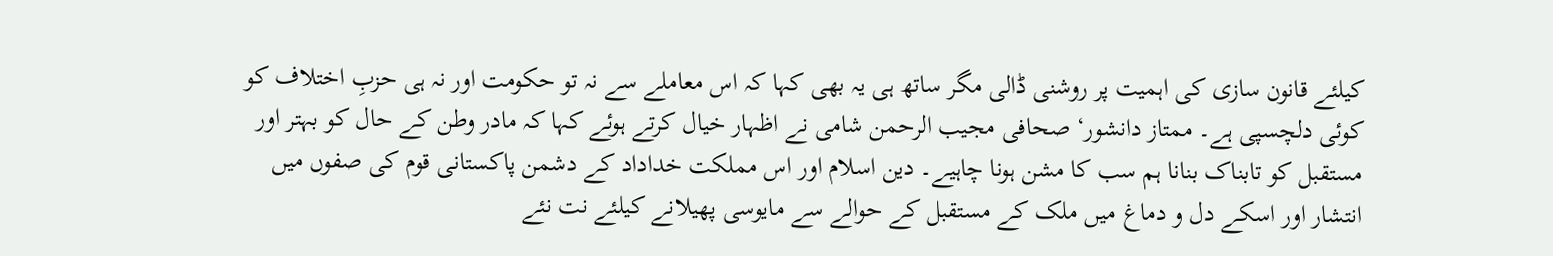کیلئے قانون سازی کی اہمیت پر روشنی ڈالی مگر ساتھ ہی یہ بھی کہا کہ اس معاملے سے نہ تو حکومت اور نہ ہی حزبِ اختلاف کو کوئی دلچسپی ہے۔ ممتاز دانشور‘ صحافی مجیب الرحمن شامی نے اظہار خیال کرتے ہوئے کہا کہ مادر وطن کے حال کو بہتر اور مستقبل کو تابناک بنانا ہم سب کا مشن ہونا چاہیے۔ دین اسلام اور اس مملکت خداداد کے دشمن پاکستانی قوم کی صفوں میں انتشار اور اسکے دل و دماغ میں ملک کے مستقبل کے حوالے سے مایوسی پھیلانے کیلئے نت نئے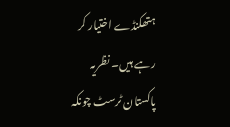ہتھکنڈے اختیار کر رہے ہیں۔ نظریہ پاکستان ٹرسٹ چونکہ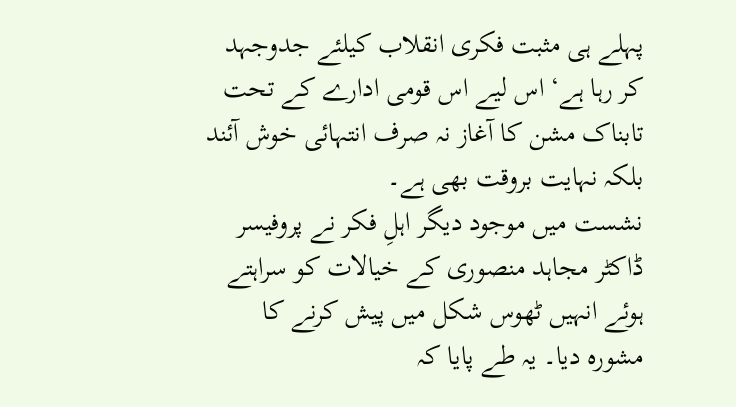پہلے ہی مثبت فکری انقلاب کیلئے جدوجہد کر رہا ہے‘ اس لیے اس قومی ادارے کے تحت تابناک مشن کا آغاز نہ صرف انتہائی خوش آئند بلکہ نہایت بروقت بھی ہے۔
نشست میں موجود دیگر اہلِ فکر نے پروفیسر ڈاکٹر مجاہد منصوری کے خیالات کو سراہتے ہوئے انہیں ٹھوس شکل میں پیش کرنے کا مشورہ دیا۔ یہ طے پایا کہ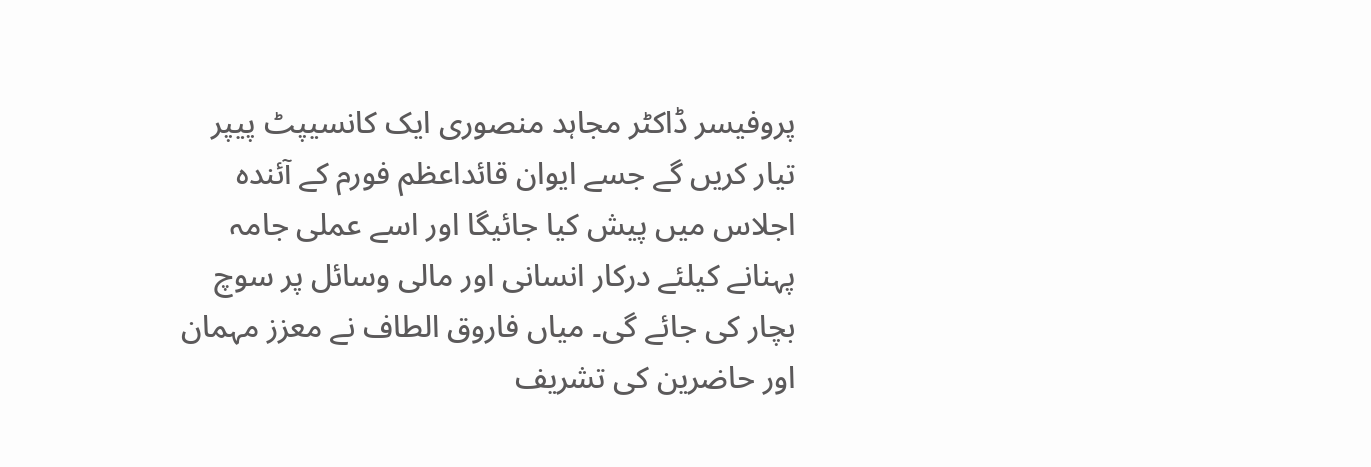پروفیسر ڈاکٹر مجاہد منصوری ایک کانسیپٹ پیپر تیار کریں گے جسے ایوان قائداعظم فورم کے آئندہ اجلاس میں پیش کیا جائیگا اور اسے عملی جامہ پہنانے کیلئے درکار انسانی اور مالی وسائل پر سوچ بچار کی جائے گی۔ میاں فاروق الطاف نے معزز مہمان اور حاضرین کی تشریف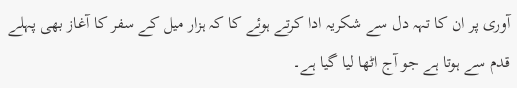آوری پر ان کا تہہ دل سے شکریہ ادا کرتے ہوئے کا کہ ہزار میل کے سفر کا آغاز بھی پہلے قدم سے ہوتا ہے جو آج اٹھا لیا گیا ہے۔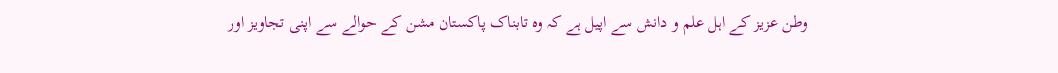وطن عزیز کے اہل علم و دانش سے اپیل ہے کہ وہ تابناک پاکستان مشن کے حوالے سے اپنی تجاویز اور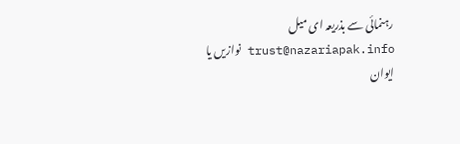رہنمائی سے بذریعہ ای میل trust@nazariapak.info نوازیں یا ایوان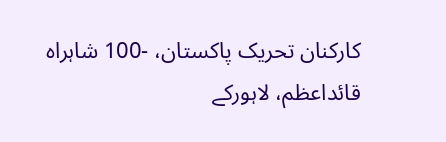کارکنان تحریک پاکستان، -100 شاہراہ قائداعظم، لاہورکے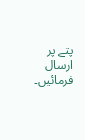پتے پر ارسال فرمائیں۔